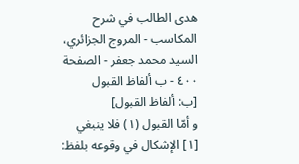هدى الطالب في شرح المكاسب - المروج الجزائري، السيد محمد جعفر - الصفحة ٤٠٠ - ب ألفاظ القبول
[ب: ألفاظ القبول]
و أمّا القبول (١) فلا ينبغي [١] الإشكال في وقوعه بلفظ: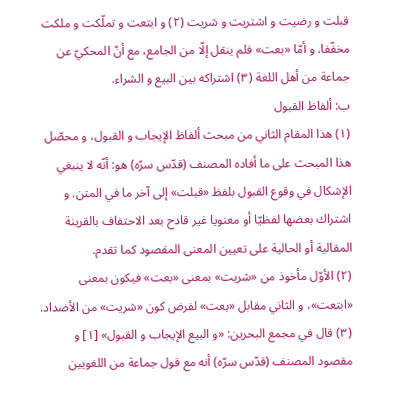قبلت و رضيت و اشتريت و شريت (٢) و ابتعت و تملّكت و ملكت مخفّفا. و أمّا «بعت» فلم ينقل إلّا من الجامع، مع أنّ المحكيّ عن جماعة من أهل اللغة (٣) اشتراكه بين البيع و الشراء.
ب: ألفاظ القبول
(١) هذا المقام الثاني من مبحث ألفاظ الإيجاب و القبول، و محصّل هذا المبحث على ما أفاده المصنف (قدّس سرّه) هو: أنّه لا ينبغي الإشكال في وقوع القبول بلفظ «قبلت» إلى آخر ما في المتن. و اشتراك بعضها لفظيّا أو معنويا غير قادح بعد الاحتفاف بالقرينة المقالية أو الحالية على تعيين المعنى المقصود كما تقدم.
(٢) الأوّل مأخوذ من «شريت» بمعنى «بعت» فيكون بمعنى «ابتعت»، و الثاني مقابل «بعت» لفرض كون «شريت» من الأضداد.
(٣) قال في مجمع البحرين: «و البيع الإيجاب و القبول» [١] و مقصود المصنف (قدّس سرّه) أنه مع قول جماعة من اللغويين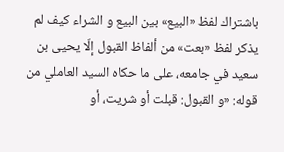باشتراك لفظ «البيع» بين البيع و الشراء كيف لم يذكر لفظ «بعت» من ألفاظ القبول إلّا يحيى بن سعيد في جامعه، على ما حكاه السيد العاملي من قوله: «و القبول: قبلت أو شريت، أو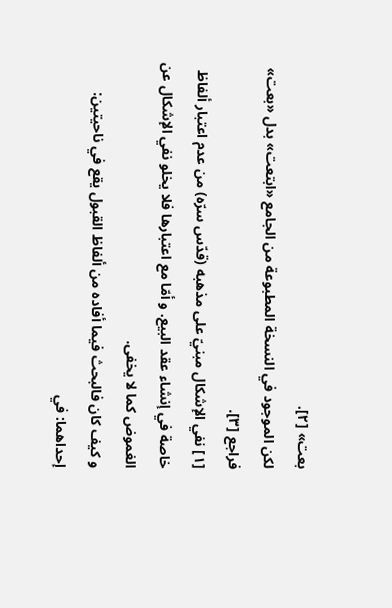بعت» [٢].
لكن الموجود في النسخة المطبوعة من الجامع «ابتعت» بدل «بعت» فراجع [٣].
[١] نفي الإشكال مبنيّ على مذهبه (قدّس سرّه) من عدم اعتبار ألفاظ خاصة في إنشاء عقد البيع. و أمّا مع اعتبارها فلا يخلو نفي الإشكال عن الغموض كما لا يخفى.
و كيف كان فالبحث فيما أفاده من ألفاظ القبول يقع في ناحيتين:
إحداهما: في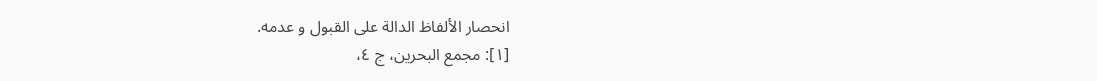انحصار الألفاظ الدالة على القبول و عدمه.
[١]: مجمع البحرين، ج ٤،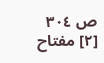ص ٣٠٤
[٢] مفتاح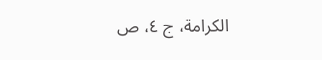الكرامة، ج ٤، ص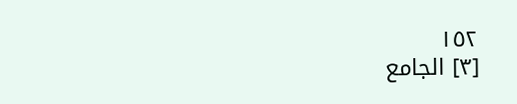١٥٢
[٣] الجامع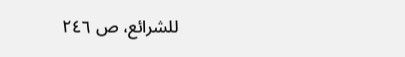للشرائع، ص ٢٤٦